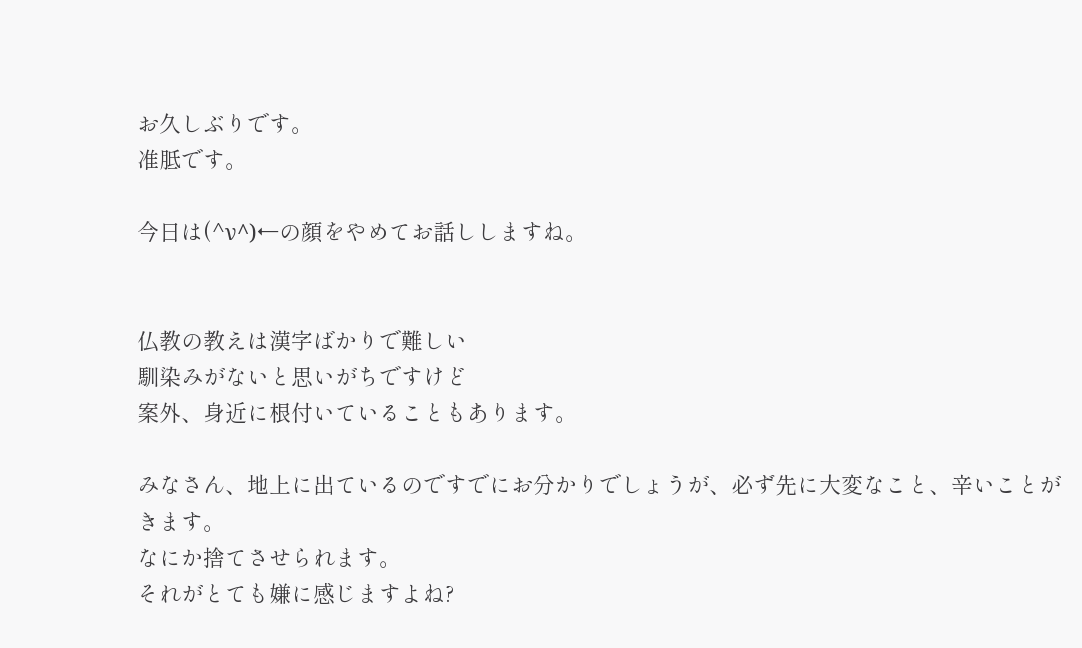お久しぶりです。
准胝です。

今日は(^ν^)←の顔をやめてお話ししますね。


仏教の教えは漢字ばかりで難しい
馴染みがないと思いがちですけど
案外、身近に根付いていることもあります。

みなさん、地上に出ているのですでにお分かりでしょうが、必ず先に大変なこと、辛いことがきます。
なにか捨てさせられます。
それがとても嫌に感じますよね?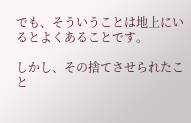でも、そういうことは地上にいるとよくあることです。

しかし、その捨てさせられたこと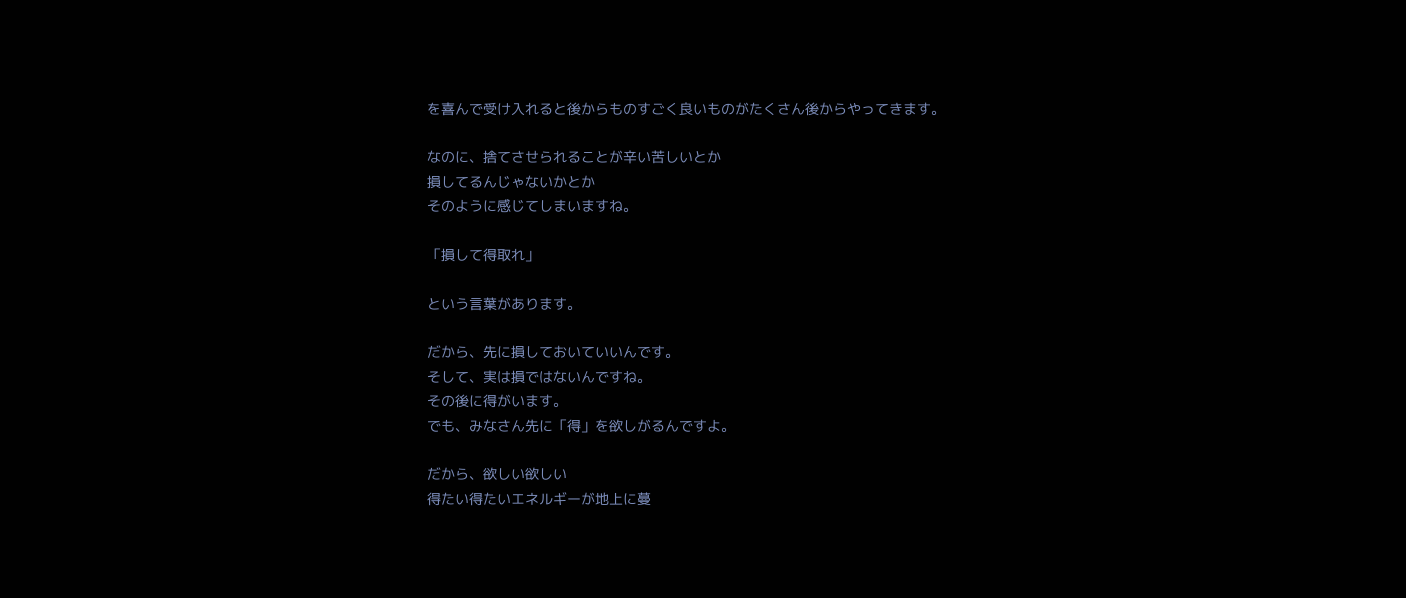を喜んで受け入れると後からものすごく良いものがたくさん後からやってきます。

なのに、捨てさせられることが辛い苦しいとか
損してるんじゃないかとか
そのように感じてしまいますね。

「損して得取れ」

という言葉があります。

だから、先に損しておいていいんです。
そして、実は損ではないんですね。
その後に得がいます。
でも、みなさん先に「得」を欲しがるんですよ。

だから、欲しい欲しい
得たい得たいエネルギーが地上に蔓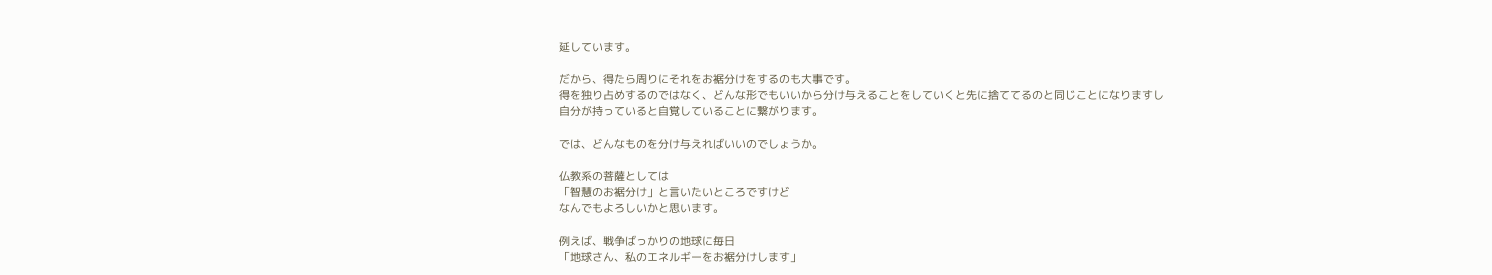延しています。

だから、得たら周りにそれをお裾分けをするのも大事です。
得を独り占めするのではなく、どんな形でもいいから分け与えることをしていくと先に捨ててるのと同じことになりますし
自分が持っていると自覚していることに繋がります。

では、どんなものを分け与えればいいのでしょうか。

仏教系の菩薩としては
「智慧のお裾分け」と言いたいところですけど
なんでもよろしいかと思います。

例えば、戦争ばっかりの地球に毎日
「地球さん、私のエネルギーをお裾分けします」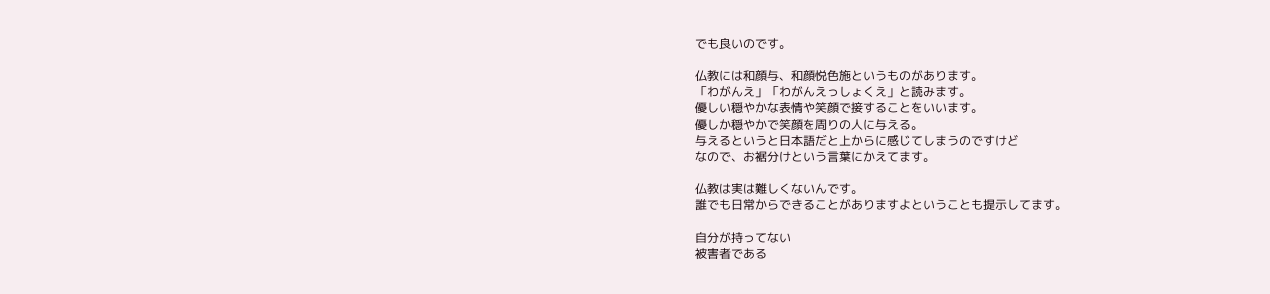でも良いのです。

仏教には和顔与、和顔悦色施というものがあります。
「わがんえ」「わがんえっしょくえ」と読みます。
優しい穏やかな表情や笑顔で接することをいいます。
優しか穏やかで笑顔を周りの人に与える。
与えるというと日本語だと上からに感じてしまうのですけど
なので、お裾分けという言葉にかえてます。

仏教は実は難しくないんです。
誰でも日常からできることがありますよということも提示してます。

自分が持ってない
被害者である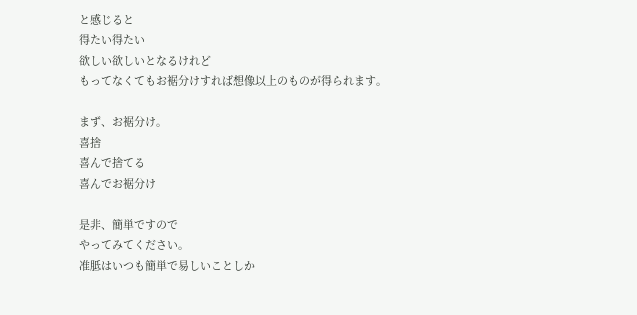と感じると
得たい得たい
欲しい欲しいとなるけれど
もってなくてもお裾分けすれば想像以上のものが得られます。

まず、お裾分け。
喜捨
喜んで捨てる
喜んでお裾分け

是非、簡単ですので
やってみてください。
准胝はいつも簡単で易しいことしか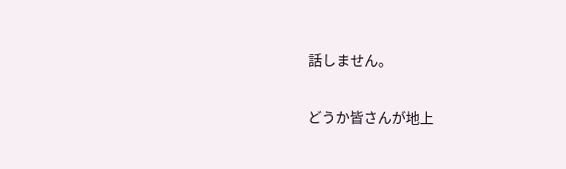話しません。

どうか皆さんが地上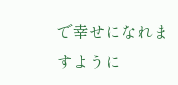で幸せになれますように